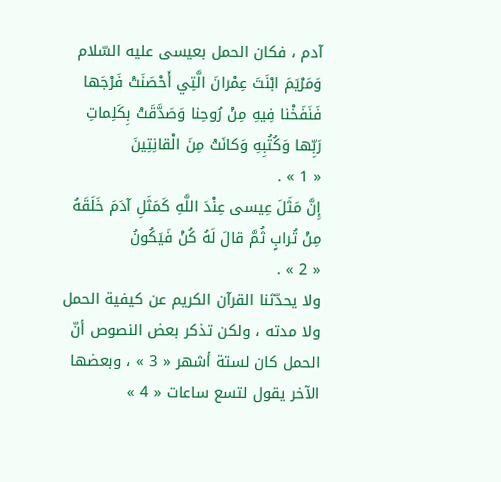آدم ، فكان الحمل بعيسى عليه السّلام
وَمَرْيَمَ ابْنَتَ عِمْرانَ الَّتِي أَحْصَنَتْ فَرْجَها فَنَفَخْنا فِيهِ مِنْ رُوحِنا وَصَدَّقَتْ بِكَلِماتِ رَبِّها وَكُتُبِهِ وَكانَتْ مِنَ الْقانِتِينَ
« 1 » .
إِنَّ مَثَلَ عِيسى عِنْدَ اللَّهِ كَمَثَلِ آدَمَ خَلَقَهُ مِنْ تُرابٍ ثُمَّ قالَ لَهُ كُنْ فَيَكُونُ
« 2 » .
ولا يحدّثنا القرآن الكريم عن كيفية الحمل ولا مدته ، ولكن تذكر بعض النصوص أنّ الحمل كان لستة أشهر « 3 » ، وبعضها الآخر يقول لتسع ساعات « 4 »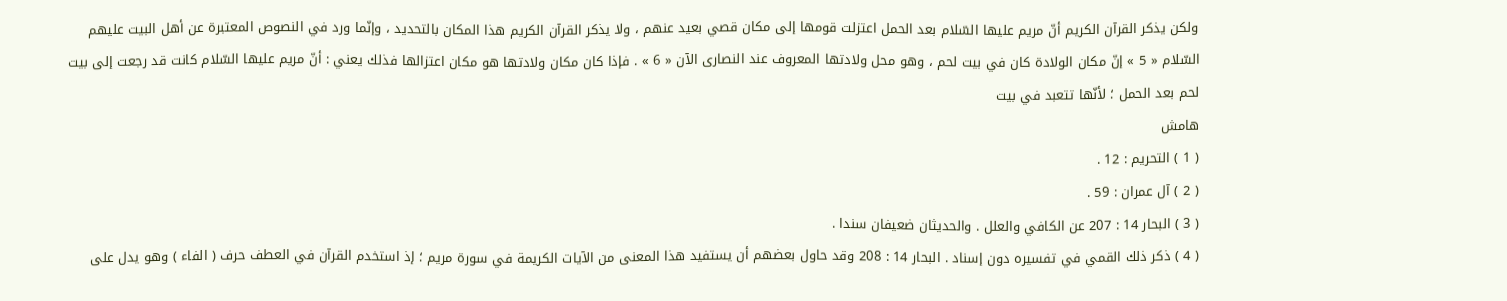ولكن يذكر القرآن الكريم أنّ مريم عليها السّلام بعد الحمل اعتزلت قومها إلى مكان قصي بعيد عنهم ، ولا يذكر القرآن الكريم هذا المكان بالتحديد ، وإنّما ورد في النصوص المعتبرة عن أهل البيت عليهم السّلام « 5 » إنّ مكان الولادة كان في بيت لحم ، وهو محل ولادتها المعروف عند النصارى الآن « 6 » . فإذا كان مكان ولادتها هو مكان اعتزالها فذلك يعني : أنّ مريم عليها السّلام كانت قد رجعت إلى بيت لحم بعد الحمل ؛ لأنّها تتعبد في بيت
هامش
( 1 ) التحريم : 12 .
( 2 ) آل عمران : 59 .
( 3 ) البحار 14 : 207 عن الكافي والعلل . والحديثان ضعيفان سندا .
( 4 ) ذكر ذلك القمي في تفسيره دون إسناد . البحار 14 : 208 وقد حاول بعضهم أن يستفيد هذا المعنى من الآيات الكريمة في سورة مريم ؛ إذ استخدم القرآن في العطف حرف ( الفاء ) وهو يدل على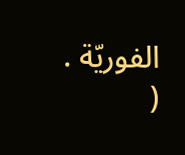الفوريّة .
(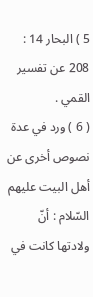5 ) البحار 14 : 208 عن تفسير القمي .
( 6 ) ورد في عدة نصوص أخرى عن أهل البيت عليهم السّلام : أنّ ولادتها كانت في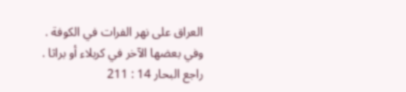العراق على نهر الفرات في الكوفة . وفي بعضها الآخر في كربلاء أو براثا . راجع البحار 14 : 211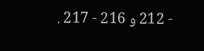- 212 و 216 - 217 .